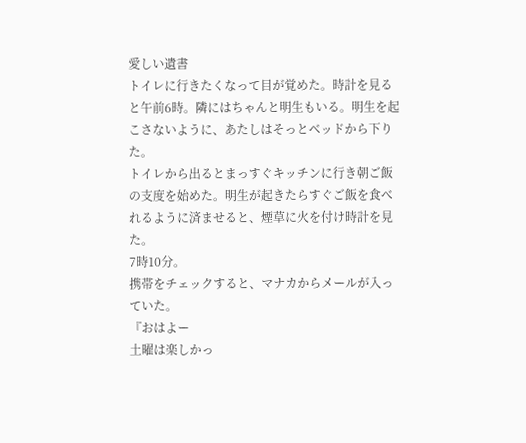愛しい遺書
トイレに行きたくなって目が覚めた。時計を見ると午前6時。隣にはちゃんと明生もいる。明生を起こさないように、あたしはそっとベッドから下りた。
トイレから出るとまっすぐキッチンに行き朝ご飯の支度を始めた。明生が起きたらすぐご飯を食べれるように済ませると、煙草に火を付け時計を見た。
7時10分。
携帯をチェックすると、マナカからメールが入っていた。
『おはよー
土曜は楽しかっ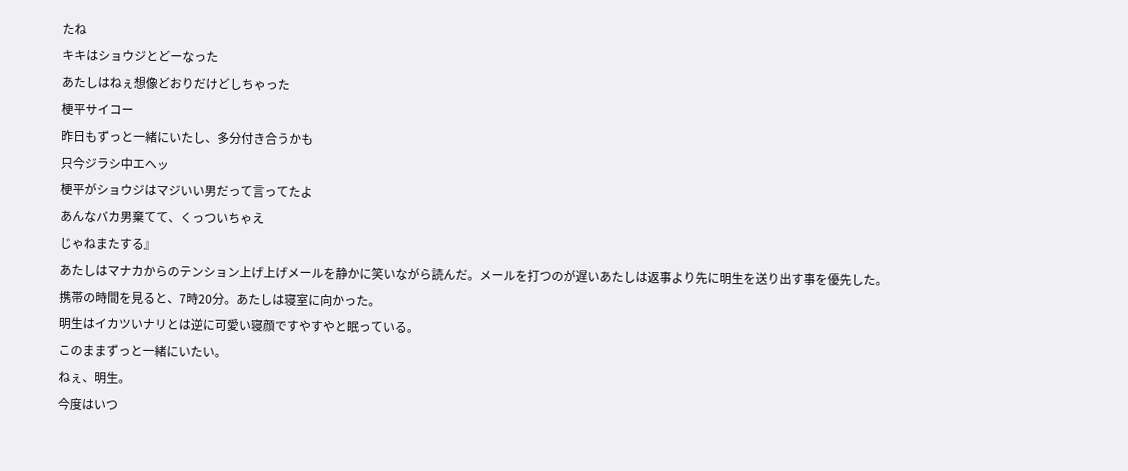たね
キキはショウジとどーなった
あたしはねぇ想像どおりだけどしちゃった
梗平サイコー
昨日もずっと一緒にいたし、多分付き合うかも
只今ジラシ中エヘッ
梗平がショウジはマジいい男だって言ってたよ
あんなバカ男棄てて、くっついちゃえ
じゃねまたする』
あたしはマナカからのテンション上げ上げメールを静かに笑いながら読んだ。メールを打つのが遅いあたしは返事より先に明生を送り出す事を優先した。
携帯の時間を見ると、7時20分。あたしは寝室に向かった。
明生はイカツいナリとは逆に可愛い寝顔ですやすやと眠っている。
このままずっと一緒にいたい。
ねぇ、明生。
今度はいつ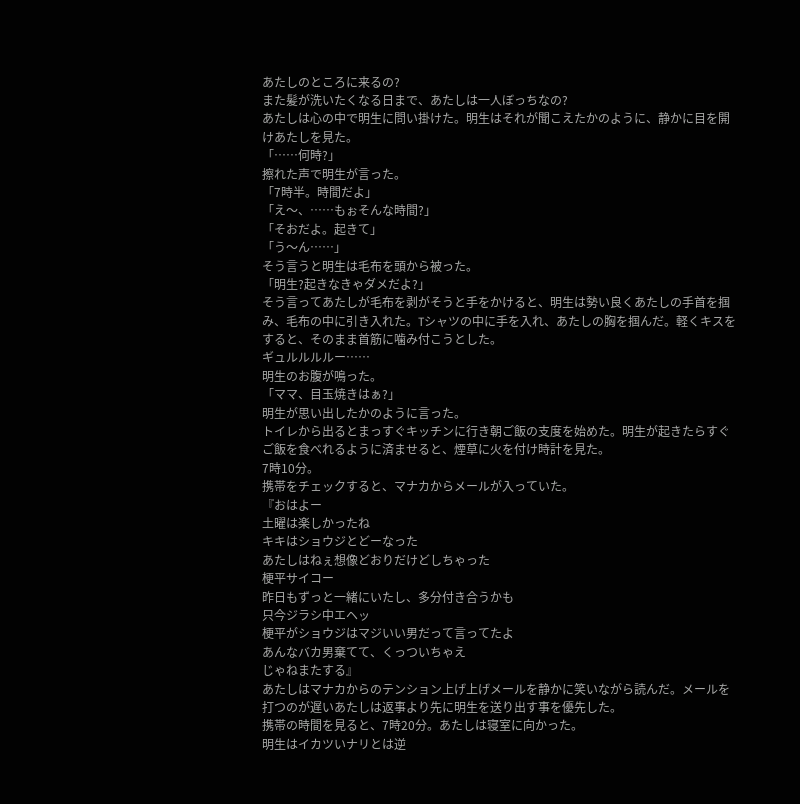あたしのところに来るの?
また髪が洗いたくなる日まで、あたしは一人ぼっちなの?
あたしは心の中で明生に問い掛けた。明生はそれが聞こえたかのように、静かに目を開けあたしを見た。
「……何時?」
擦れた声で明生が言った。
「7時半。時間だよ」
「え〜、……もぉそんな時間?」
「そおだよ。起きて」
「う〜ん……」
そう言うと明生は毛布を頭から被った。
「明生?起きなきゃダメだよ?」
そう言ってあたしが毛布を剥がそうと手をかけると、明生は勢い良くあたしの手首を掴み、毛布の中に引き入れた。Tシャツの中に手を入れ、あたしの胸を掴んだ。軽くキスをすると、そのまま首筋に噛み付こうとした。
ギュルルルルー……
明生のお腹が鳴った。
「ママ、目玉焼きはぁ?」
明生が思い出したかのように言った。
トイレから出るとまっすぐキッチンに行き朝ご飯の支度を始めた。明生が起きたらすぐご飯を食べれるように済ませると、煙草に火を付け時計を見た。
7時10分。
携帯をチェックすると、マナカからメールが入っていた。
『おはよー
土曜は楽しかったね
キキはショウジとどーなった
あたしはねぇ想像どおりだけどしちゃった
梗平サイコー
昨日もずっと一緒にいたし、多分付き合うかも
只今ジラシ中エヘッ
梗平がショウジはマジいい男だって言ってたよ
あんなバカ男棄てて、くっついちゃえ
じゃねまたする』
あたしはマナカからのテンション上げ上げメールを静かに笑いながら読んだ。メールを打つのが遅いあたしは返事より先に明生を送り出す事を優先した。
携帯の時間を見ると、7時20分。あたしは寝室に向かった。
明生はイカツいナリとは逆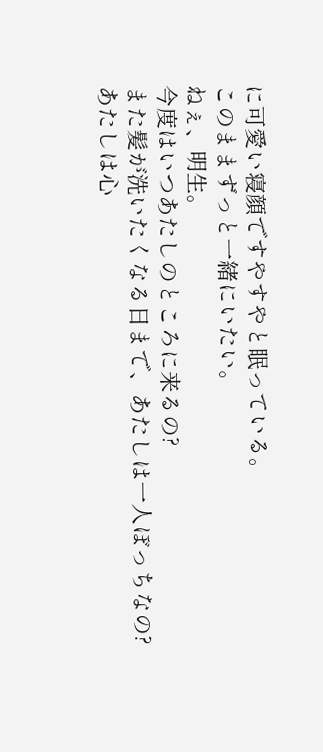に可愛い寝顔ですやすやと眠っている。
このままずっと一緒にいたい。
ねぇ、明生。
今度はいつあたしのところに来るの?
また髪が洗いたくなる日まで、あたしは一人ぼっちなの?
あたしは心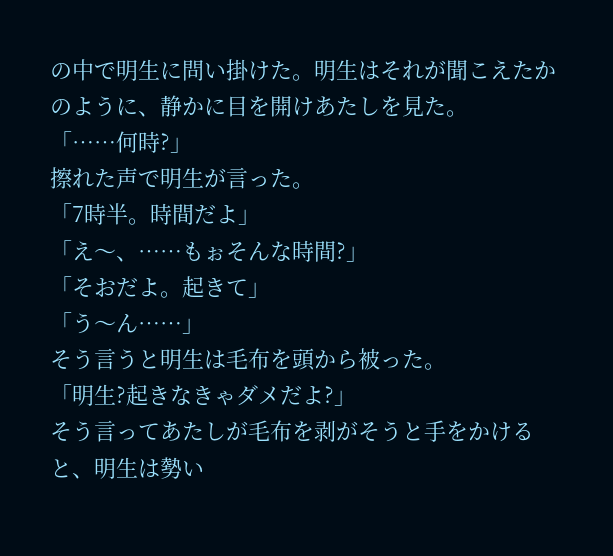の中で明生に問い掛けた。明生はそれが聞こえたかのように、静かに目を開けあたしを見た。
「……何時?」
擦れた声で明生が言った。
「7時半。時間だよ」
「え〜、……もぉそんな時間?」
「そおだよ。起きて」
「う〜ん……」
そう言うと明生は毛布を頭から被った。
「明生?起きなきゃダメだよ?」
そう言ってあたしが毛布を剥がそうと手をかけると、明生は勢い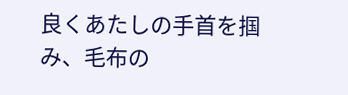良くあたしの手首を掴み、毛布の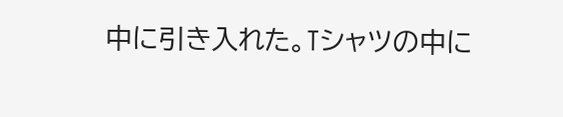中に引き入れた。Tシャツの中に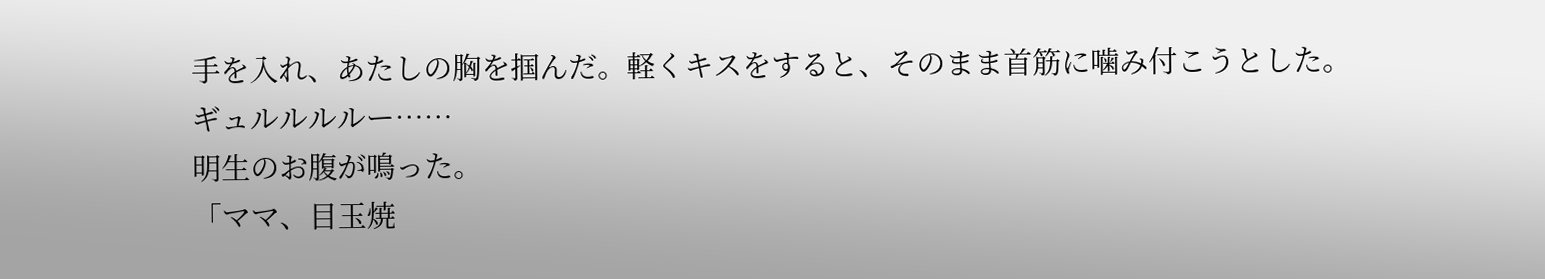手を入れ、あたしの胸を掴んだ。軽くキスをすると、そのまま首筋に噛み付こうとした。
ギュルルルルー……
明生のお腹が鳴った。
「ママ、目玉焼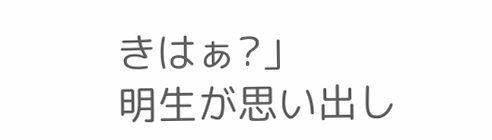きはぁ?」
明生が思い出し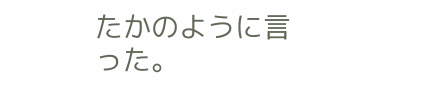たかのように言った。